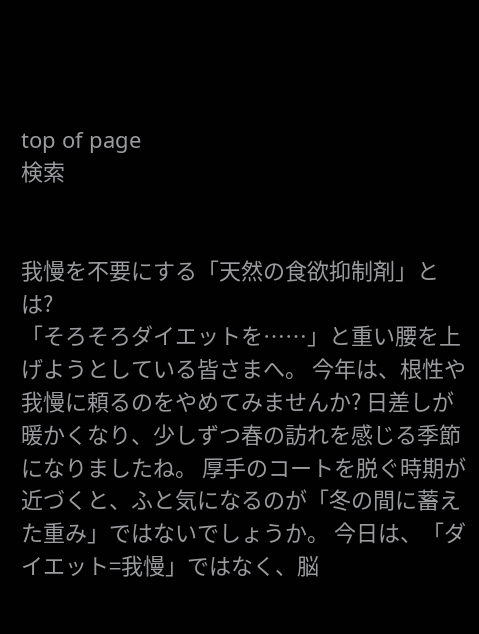top of page
検索


我慢を不要にする「天然の食欲抑制剤」とは?
「そろそろダイエットを……」と重い腰を上げようとしている皆さまへ。 今年は、根性や我慢に頼るのをやめてみませんか? 日差しが暖かくなり、少しずつ春の訪れを感じる季節になりましたね。 厚手のコートを脱ぐ時期が近づくと、ふと気になるのが「冬の間に蓄えた重み」ではないでしょうか。 今日は、「ダイエット=我慢」ではなく、脳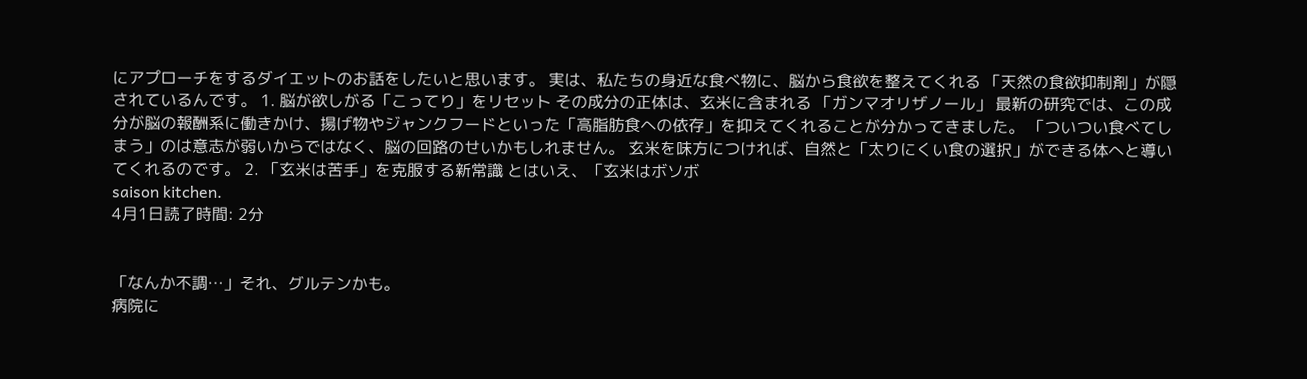にアプローチをするダイエットのお話をしたいと思います。 実は、私たちの身近な食べ物に、脳から食欲を整えてくれる 「天然の食欲抑制剤」が隠されているんです。 1. 脳が欲しがる「こってり」をリセット その成分の正体は、玄米に含まれる 「ガンマオリザノール」 最新の研究では、この成分が脳の報酬系に働きかけ、揚げ物やジャンクフードといった「高脂肪食への依存」を抑えてくれることが分かってきました。 「ついつい食べてしまう」のは意志が弱いからではなく、脳の回路のせいかもしれません。 玄米を味方につければ、自然と「太りにくい食の選択」ができる体へと導いてくれるのです。 2. 「玄米は苦手」を克服する新常識 とはいえ、「玄米はボソボ
saison kitchen.
4月1日読了時間: 2分


「なんか不調…」それ、グルテンかも。
病院に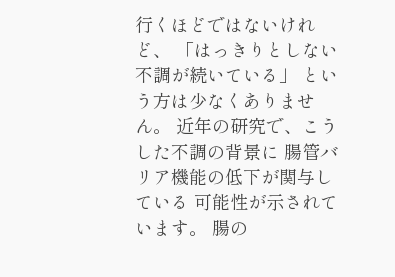行くほどではないけれど、 「はっきりとしない不調が続いている」 という方は少なくありません。 近年の研究で、こうした不調の背景に 腸管バリア機能の低下が関与している 可能性が示されています。 腸の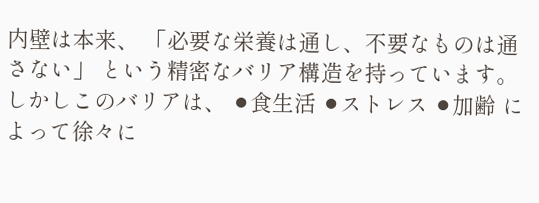内壁は本来、 「必要な栄養は通し、不要なものは通さない」 という精密なバリア構造を持っています。 しかしこのバリアは、 ⚫食生活 ⚫ストレス ⚫加齢 によって徐々に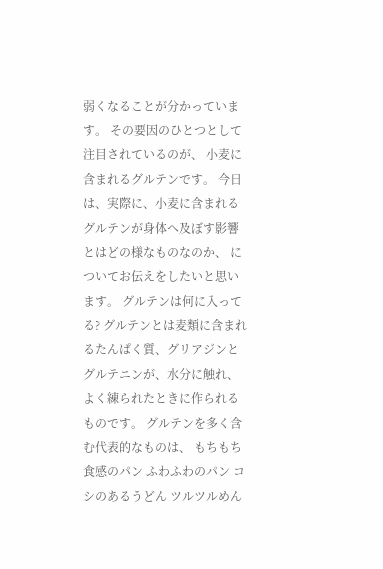弱くなることが分かっています。 その要因のひとつとして注目されているのが、 小麦に含まれるグルテンです。 今日は、実際に、小麦に含まれるグルテンが身体へ及ぼす影響とはどの様なものなのか、 についてお伝えをしたいと思います。 グルテンは何に入ってる? グルテンとは麦類に含まれるたんぱく質、グリアジンとグルテニンが、水分に触れ、よく練られたときに作られるものです。 グルテンを多く含む代表的なものは、 もちもち食感のパン ふわふわのパン コシのあるうどん ツルツルめん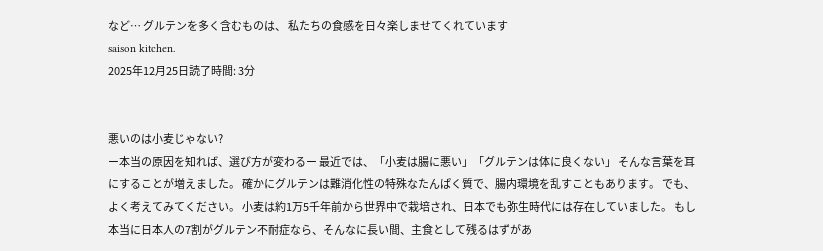など… グルテンを多く含むものは、 私たちの食感を日々楽しませてくれています
saison kitchen.
2025年12月25日読了時間: 3分


悪いのは小麦じゃない?
ー本当の原因を知れば、選び方が変わるー 最近では、「小麦は腸に悪い」「グルテンは体に良くない」 そんな言葉を耳にすることが増えました。 確かにグルテンは難消化性の特殊なたんぱく質で、腸内環境を乱すこともあります。 でも、よく考えてみてください。 小麦は約1万5千年前から世界中で栽培され、日本でも弥生時代には存在していました。 もし本当に日本人の7割がグルテン不耐症なら、そんなに長い間、主食として残るはずがあ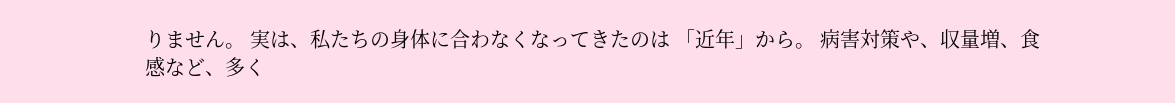りません。 実は、私たちの身体に合わなくなってきたのは 「近年」から。 病害対策や、収量増、食感など、多く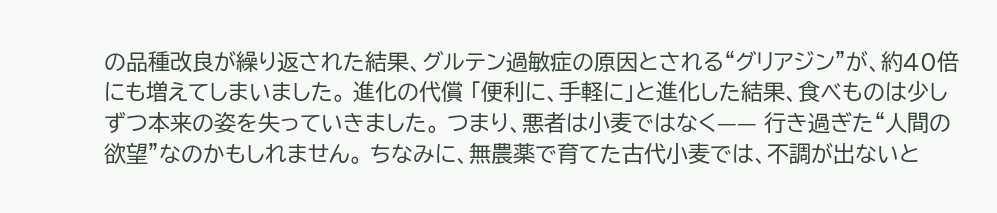の品種改良が繰り返された結果、グルテン過敏症の原因とされる“グリアジン”が、約40倍にも増えてしまいました。 進化の代償 「便利に、手軽に」と進化した結果、食べものは少しずつ本来の姿を失っていきました。 つまり、悪者は小麦ではなく—— 行き過ぎた“人間の欲望”なのかもしれません。 ちなみに、無農薬で育てた古代小麦では、不調が出ないと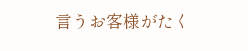言うお客様がたく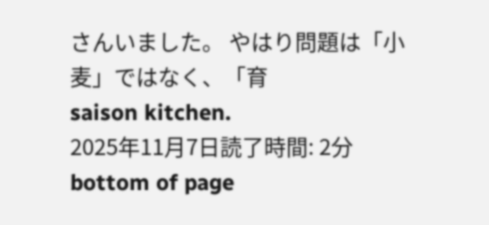さんいました。 やはり問題は「小麦」ではなく、「育
saison kitchen.
2025年11月7日読了時間: 2分
bottom of page